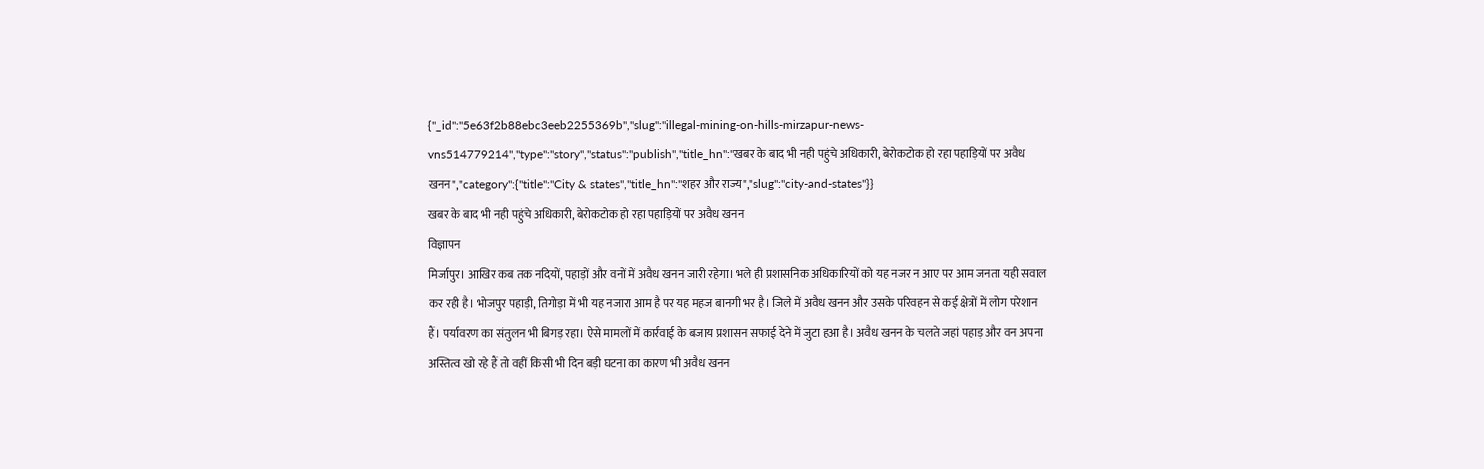{"_id":"5e63f2b88ebc3eeb2255369b","slug":"illegal-mining-on-hills-mirzapur-news-vns514779214","type":"story","status":"publish","title_hn":"खबर के बाद भी नही पहुंचे अधिकारी, बेरोकटोक हो रहा पहाड़ियों पर अवैध खनन","category":{"title":"City & states","title_hn":"शहर और राज्य","slug":"city-and-states"}}
खबर के बाद भी नही पहुंचे अधिकारी, बेरोकटोक हो रहा पहाड़ियों पर अवैध खनन
विज्ञापन
मिर्जापुर। आखिर कब तक नदियों, पहाड़ों और वनों में अवैध खनन जारी रहेगा। भले ही प्रशासनिक अधिकारियों को यह नजर न आए पर आम जनता यही सवाल कर रही है। भोजपुर पहाड़ी, तिगोड़ा में भी यह नजारा आम है पर यह महज बानगी भर है। जिले में अवैध खनन और उसके परिवहन से कई क्षेत्रों में लोग परेशान हैं। पर्यावरण का संतुलन भी बिगड़ रहा। ऐसे मामलों में कार्रवाई के बजाय प्रशासन सफाई देने में जुटा हआ है। अवैध खनन के चलते जहां पहाड़ और वन अपना अस्तित्व खो रहे हैं तो वहीं किसी भी दिन बड़ी घटना का कारण भी अवैध खनन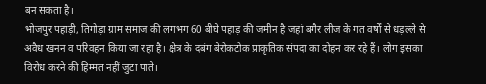बन सकता है।
भोजपुर पहाड़ी, तिगोड़ा ग्राम समाज की लगभग 60 बीघे पहाड़ की जमीन है जहां बगैर लीज के गत वर्षों से धड़ल्ले से अवैध खनन व परिवहन किया जा रहा है। क्षेत्र के दबंग बेरोकटोक प्राकृतिक संपदा का दोहन कर रहे हैं। लोग इसका विरोध करने की हिम्मत नहीं जुटा पाते।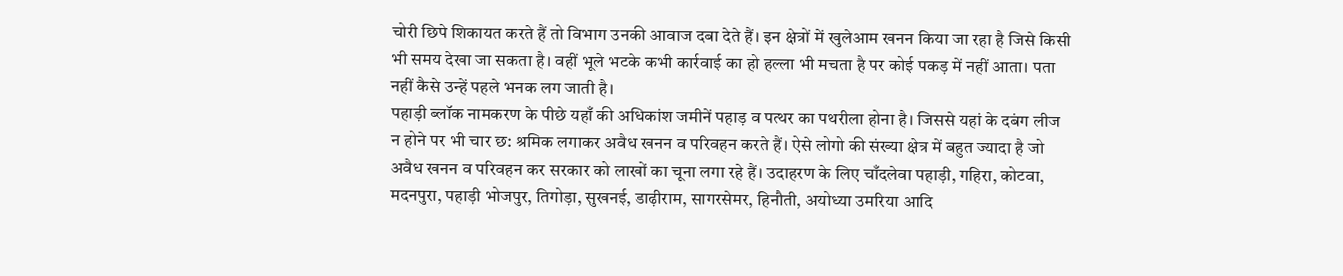चोरी छिपे शिकायत करते हैं तो विभाग उनकी आवाज दबा देते हैं। इन क्षेत्रों में खुलेआम खनन किया जा रहा है जिसे किसी भी समय देखा जा सकता है। वहीं भूले भटके कभी कार्रवाई का हो हल्ला भी मचता है पर कोई पकड़ में नहीं आता। पता नहीं कैसे उन्हें पहले भनक लग जाती है।
पहाड़ी ब्लॉक नामकरण के पीछे यहाँ की अधिकांश जमीनें पहाड़ व पत्थर का पथरीला होना है। जिससे यहां के दबंग लीज न होने पर भी चार छ: श्रमिक लगाकर अवैध खनन व परिवहन करते हैं। ऐसे लोगो की संख्या क्षेत्र में बहुत ज्यादा है जो अवैध खनन व परिवहन कर सरकार को लाखों का चूना लगा रहे हैं। उदाहरण के लिए चाँदलेवा पहाड़ी, गहिरा, कोटवा, मदनपुरा, पहाड़ी भोजपुर, तिगोड़ा, सुखनई, डाढ़ीराम, सागरसेमर, हिनौती, अयोध्या उमरिया आदि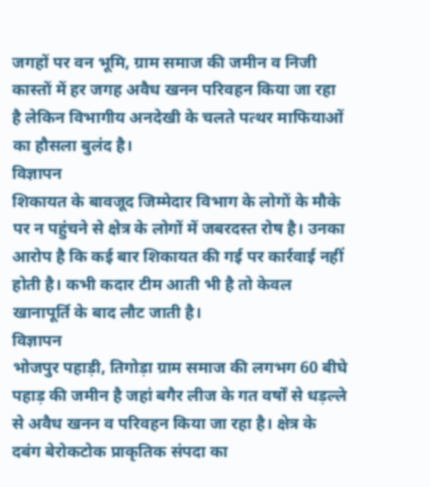जगहों पर वन भूमि, ग्राम समाज की जमीन व निजी कास्तों में हर जगह अवैध खनन परिवहन किया जा रहा है लेकिन विभागीय अनदेखी के चलते पत्थर माफियाओं का हौसला बुलंद है।
विज्ञापन
शिकायत के बावजूद जिम्मेदार विभाग के लोगों के मौके पर न पहुंचने से क्षेत्र के लोगों में जबरदस्त रोष है। उनका आरोप है कि कई बार शिकायत की गई पर कार्रवाई नहीं होती है। कभी कदार टीम आती भी है तो केवल खानापूर्ति के बाद लौट जाती है।
विज्ञापन
भोजपुर पहाड़ी, तिगोड़ा ग्राम समाज की लगभग 60 बीघे पहाड़ की जमीन है जहां बगैर लीज के गत वर्षों से धड़ल्ले से अवैध खनन व परिवहन किया जा रहा है। क्षेत्र के दबंग बेरोकटोक प्राकृतिक संपदा का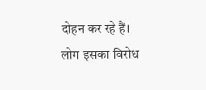दोहन कर रहे हैं। लोग इसका विरोध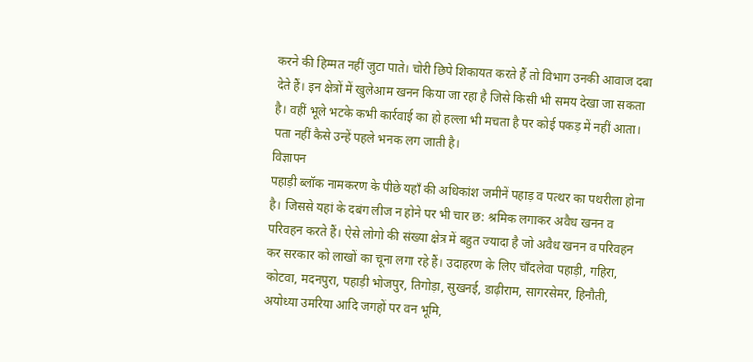करने की हिम्मत नहीं जुटा पाते। चोरी छिपे शिकायत करते हैं तो विभाग उनकी आवाज दबा देते हैं। इन क्षेत्रों में खुलेआम खनन किया जा रहा है जिसे किसी भी समय देखा जा सकता है। वहीं भूले भटके कभी कार्रवाई का हो हल्ला भी मचता है पर कोई पकड़ में नहीं आता। पता नहीं कैसे उन्हें पहले भनक लग जाती है।
विज्ञापन
पहाड़ी ब्लॉक नामकरण के पीछे यहाँ की अधिकांश जमीनें पहाड़ व पत्थर का पथरीला होना है। जिससे यहां के दबंग लीज न होने पर भी चार छ: श्रमिक लगाकर अवैध खनन व परिवहन करते हैं। ऐसे लोगो की संख्या क्षेत्र में बहुत ज्यादा है जो अवैध खनन व परिवहन कर सरकार को लाखों का चूना लगा रहे हैं। उदाहरण के लिए चाँदलेवा पहाड़ी, गहिरा, कोटवा, मदनपुरा, पहाड़ी भोजपुर, तिगोड़ा, सुखनई, डाढ़ीराम, सागरसेमर, हिनौती, अयोध्या उमरिया आदि जगहों पर वन भूमि,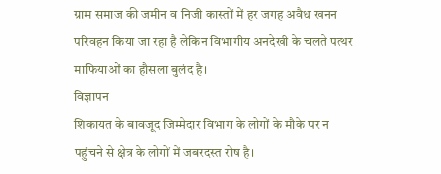ग्राम समाज की जमीन व निजी कास्तों में हर जगह अवैध खनन परिवहन किया जा रहा है लेकिन विभागीय अनदेखी के चलते पत्थर माफियाओं का हौसला बुलंद है।
विज्ञापन
शिकायत के बावजूद जिम्मेदार विभाग के लोगों के मौके पर न पहुंचने से क्षेत्र के लोगों में जबरदस्त रोष है।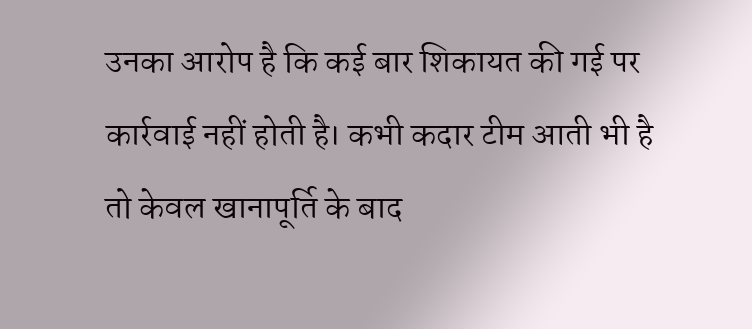उनका आरोप है कि कई बार शिकायत की गई पर कार्रवाई नहीं होती है। कभी कदार टीम आती भी है तो केवल खानापूर्ति के बाद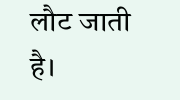लौट जाती है।